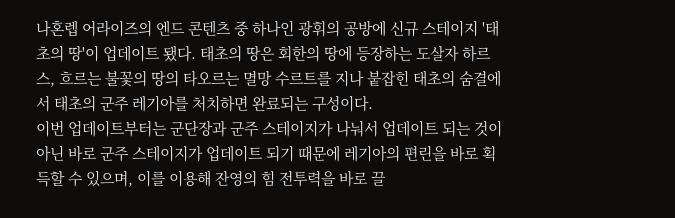나혼렙 어라이즈의 엔드 콘텐츠 중 하나인 광휘의 공방에 신규 스테이지 '태초의 땅'이 업데이트 됐다. 태초의 땅은 회한의 땅에 등장하는 도살자 하르스, 흐르는 불꽃의 땅의 타오르는 멸망 수르트를 지나 붙잡힌 태초의 숨결에서 태초의 군주 레기아를 처치하면 완료되는 구성이다.
이번 업데이트부터는 군단장과 군주 스테이지가 나눠서 업데이트 되는 것이 아닌 바로 군주 스테이지가 업데이트 되기 때문에 레기아의 편린을 바로 획득할 수 있으며, 이를 이용해 잔영의 힘 전투력을 바로 끌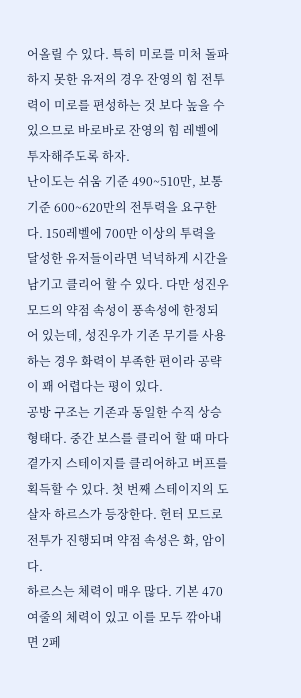어올릴 수 있다. 특히 미로를 미처 돌파하지 못한 유저의 경우 잔영의 힘 전투력이 미로를 편성하는 것 보다 높을 수 있으므로 바로바로 잔영의 힘 레벨에 투자해주도록 하자.
난이도는 쉬움 기준 490~510만, 보통 기준 600~620만의 전투력을 요구한다. 150레벨에 700만 이상의 투력을 달성한 유저들이라면 넉넉하게 시간을 남기고 클리어 할 수 있다. 다만 성진우 모드의 약점 속성이 풍속성에 한정되어 있는데, 성진우가 기존 무기를 사용하는 경우 화력이 부족한 편이라 공략이 꽤 어렵다는 평이 있다.
공방 구조는 기존과 동일한 수직 상승 형태다. 중간 보스를 클리어 할 때 마다 곁가지 스테이지를 클리어하고 버프를 획득할 수 있다. 첫 번째 스테이지의 도살자 하르스가 등장한다. 헌터 모드로 전투가 진행되며 약점 속성은 화, 암이다.
하르스는 체력이 매우 많다. 기본 470여줄의 체력이 있고 이를 모두 깎아내면 2페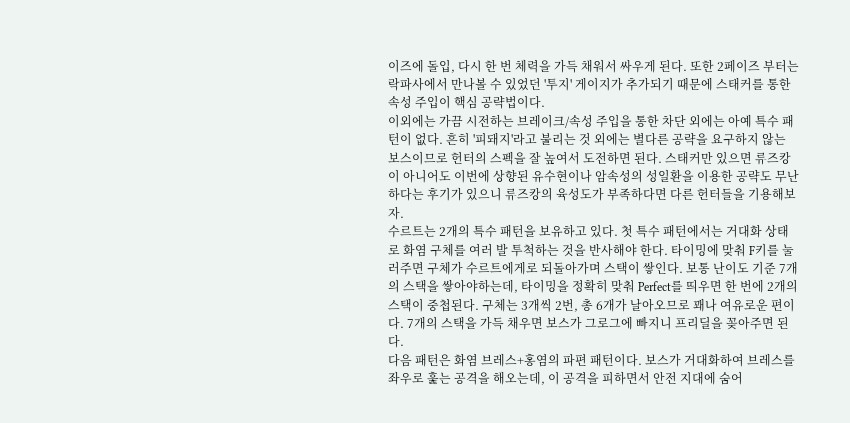이즈에 돌입, 다시 한 번 체력을 가득 채워서 싸우게 된다. 또한 2페이즈 부터는 락파사에서 만나볼 수 있었던 '투지' 게이지가 추가되기 때문에 스태커를 통한 속성 주입이 핵심 공략법이다.
이외에는 가끔 시전하는 브레이크/속성 주입을 통한 차단 외에는 아예 특수 패턴이 없다. 흔히 '피돼지'라고 불리는 것 외에는 별다른 공략을 요구하지 않는 보스이므로 헌터의 스펙을 잘 높여서 도전하면 된다. 스태커만 있으면 류즈캉이 아니어도 이번에 상향된 유수현이나 암속성의 성일환을 이용한 공략도 무난하다는 후기가 있으니 류즈캉의 육성도가 부족하다면 다른 헌터들을 기용해보자.
수르트는 2개의 특수 패턴을 보유하고 있다. 첫 특수 패턴에서는 거대화 상태로 화염 구체를 여러 발 투척하는 것을 반사해야 한다. 타이밍에 맞춰 F키를 눌러주면 구체가 수르트에게로 되돌아가며 스택이 쌓인다. 보통 난이도 기준 7개의 스택을 쌓아야하는데, 타이밍을 정확히 맞춰 Perfect를 띄우면 한 번에 2개의 스택이 중첩된다. 구체는 3개씩 2번, 총 6개가 날아오므로 꽤나 여유로운 편이다. 7개의 스택을 가득 채우면 보스가 그로그에 빠지니 프리딜을 꽂아주면 된다.
다음 패턴은 화염 브레스+홍염의 파편 패턴이다. 보스가 거대화하여 브레스를 좌우로 훑는 공격을 해오는데, 이 공격을 피하면서 안전 지대에 숨어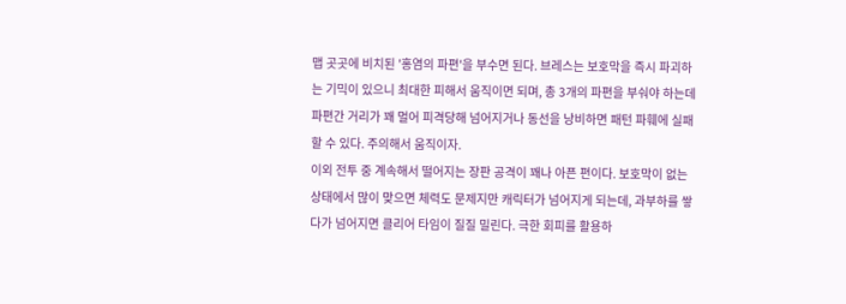맵 곳곳에 비치된 '홍염의 파편'을 부수면 된다. 브레스는 보호막을 즉시 파괴하는 기믹이 있으니 최대한 피해서 움직이면 되며, 총 3개의 파편을 부숴야 하는데 파편간 거리가 꽤 멀어 피격당해 넘어지거나 동선을 낭비하면 패턴 파훼에 실패할 수 있다. 주의해서 움직이자.
이외 전투 중 계속해서 떨어지는 장판 공격이 꽤나 아픈 편이다. 보호막이 없는 상태에서 많이 맞으면 체력도 문제지만 캐릭터가 넘어지게 되는데, 과부하를 쌓다가 넘어지면 클리어 타임이 질질 밀린다. 극한 회피를 활용하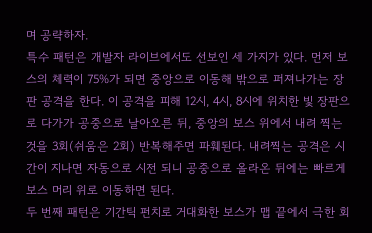며 공략하자.
특수 패턴은 개발자 라이브에서도 선보인 세 가지가 있다. 먼저 보스의 체력이 75%가 되면 중앙으로 이동해 밖으로 퍼져나가는 장판 공격을 한다. 이 공격을 피해 12시, 4시, 8시에 위치한 빛 장판으로 다가가 공중으로 날아오른 뒤, 중앙의 보스 위에서 내려 찍는 것을 3회(쉬움은 2회) 반복해주면 파훼된다. 내려찍는 공격은 시간이 지나면 자동으로 시전 되니 공중으로 올라온 뒤에는 빠르게 보스 머리 위로 이동하면 된다.
두 번째 패턴은 기간틱 펀치로 거대화한 보스가 맵 끝에서 극한 회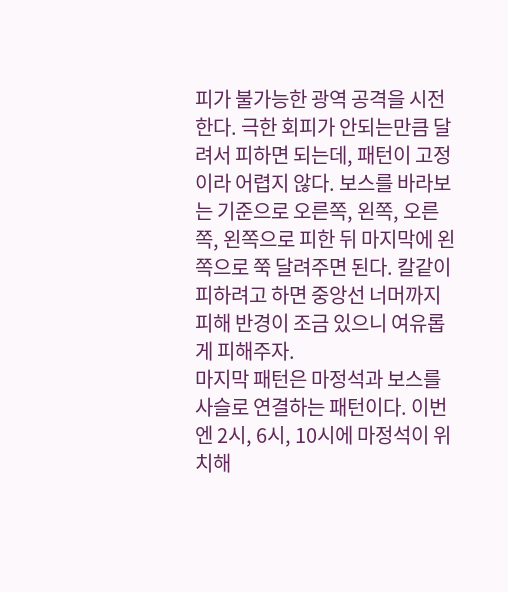피가 불가능한 광역 공격을 시전한다. 극한 회피가 안되는만큼 달려서 피하면 되는데, 패턴이 고정이라 어렵지 않다. 보스를 바라보는 기준으로 오른쪽, 왼쪽, 오른쪽, 왼쪽으로 피한 뒤 마지막에 왼쪽으로 쭉 달려주면 된다. 칼같이 피하려고 하면 중앙선 너머까지 피해 반경이 조금 있으니 여유롭게 피해주자.
마지막 패턴은 마정석과 보스를 사슬로 연결하는 패턴이다. 이번엔 2시, 6시, 10시에 마정석이 위치해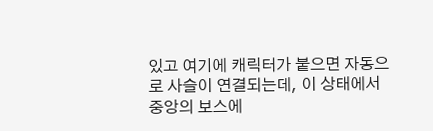있고 여기에 캐릭터가 붙으면 자동으로 사슬이 연결되는데, 이 상태에서 중앙의 보스에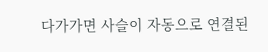다가가면 사슬이 자동으로 연결된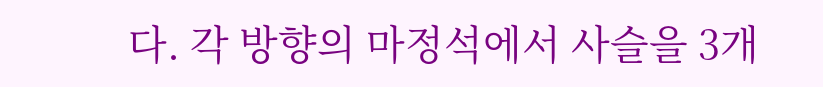다. 각 방향의 마정석에서 사슬을 3개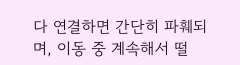다 연결하면 간단히 파훼되며, 이동 중 계속해서 떨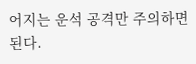어지는 운석 공격만 주의하면 된다.